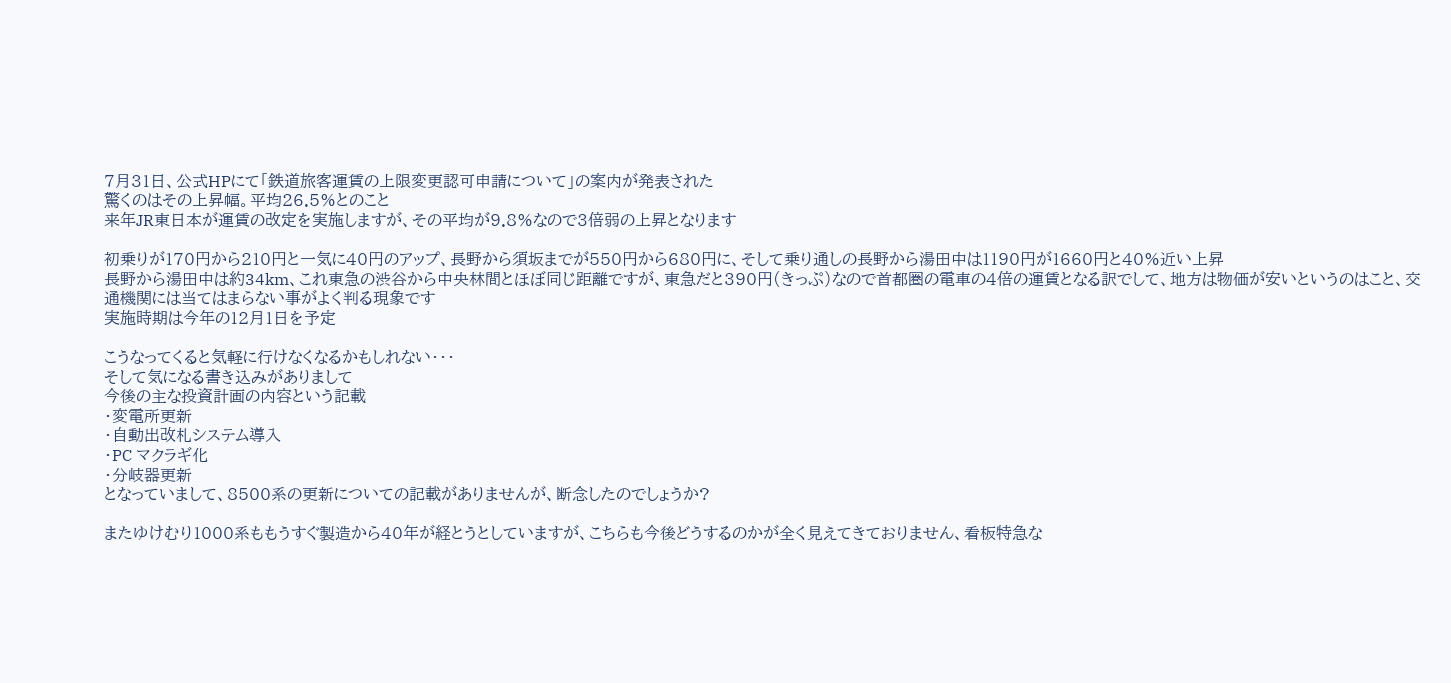7月31日、公式HPにて「鉄道旅客運賃の上限変更認可申請について」の案内が発表された
驚くのはその上昇幅。平均26.5%とのこと
来年JR東日本が運賃の改定を実施しますが、その平均が9.8%なので3倍弱の上昇となります

初乗りが170円から210円と一気に40円のアップ、長野から須坂までが550円から680円に、そして乗り通しの長野から湯田中は1190円が1660円と40%近い上昇
長野から湯田中は約34km、これ東急の渋谷から中央林間とほぼ同じ距離ですが、東急だと390円(きっぷ)なので首都圏の電車の4倍の運賃となる訳でして、地方は物価が安いというのはこと、交通機関には当てはまらない事がよく判る現象です
実施時期は今年の12月1日を予定

こうなってくると気軽に行けなくなるかもしれない・・・
そして気になる書き込みがありまして
今後の主な投資計画の内容という記載
・変電所更新
・自動出改札システム導入
・PC マクラギ化
・分岐器更新
となっていまして、8500系の更新についての記載がありませんが、断念したのでしょうか?

またゆけむり1000系ももうすぐ製造から40年が経とうとしていますが、こちらも今後どうするのかが全く見えてきておりません、看板特急な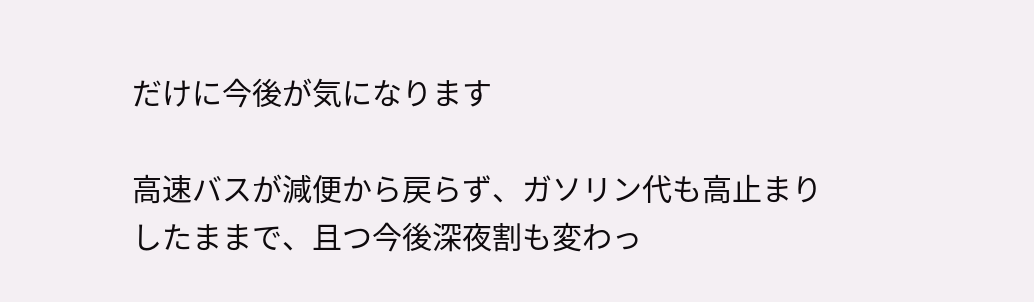だけに今後が気になります

高速バスが減便から戻らず、ガソリン代も高止まりしたままで、且つ今後深夜割も変わっ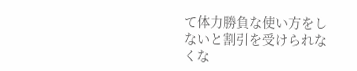て体力勝負な使い方をしないと割引を受けられなくな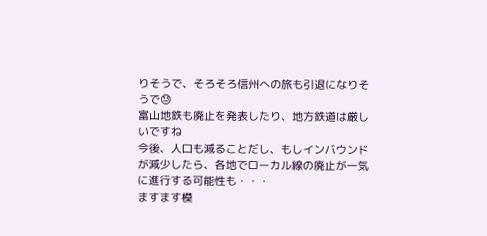りそうで、そろそろ信州への旅も引退になりそうで😓
富山地鉄も廃止を発表したり、地方鉄道は厳しいですね
今後、人口も減ることだし、もしインバウンドが減少したら、各地でローカル線の廃止が一気に進行する可能性も・・・
ますます模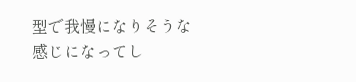型で我慢になりそうな感じになってし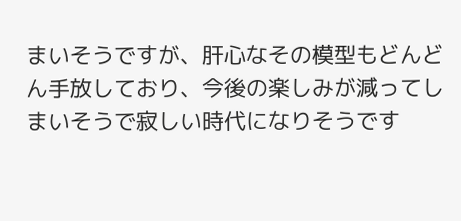まいそうですが、肝心なその模型もどんどん手放しており、今後の楽しみが減ってしまいそうで寂しい時代になりそうです